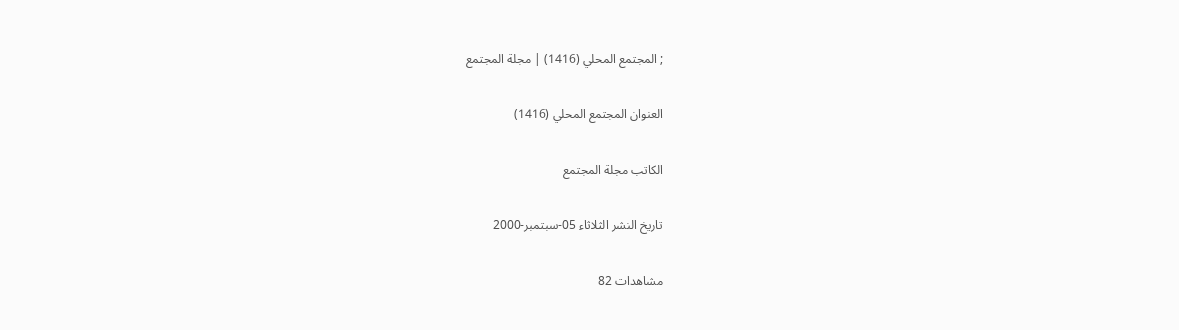; المجتمع المحلي (1416) | مجلة المجتمع

العنوان المجتمع المحلي (1416)

الكاتب مجلة المجتمع

تاريخ النشر الثلاثاء 05-سبتمبر-2000

مشاهدات 82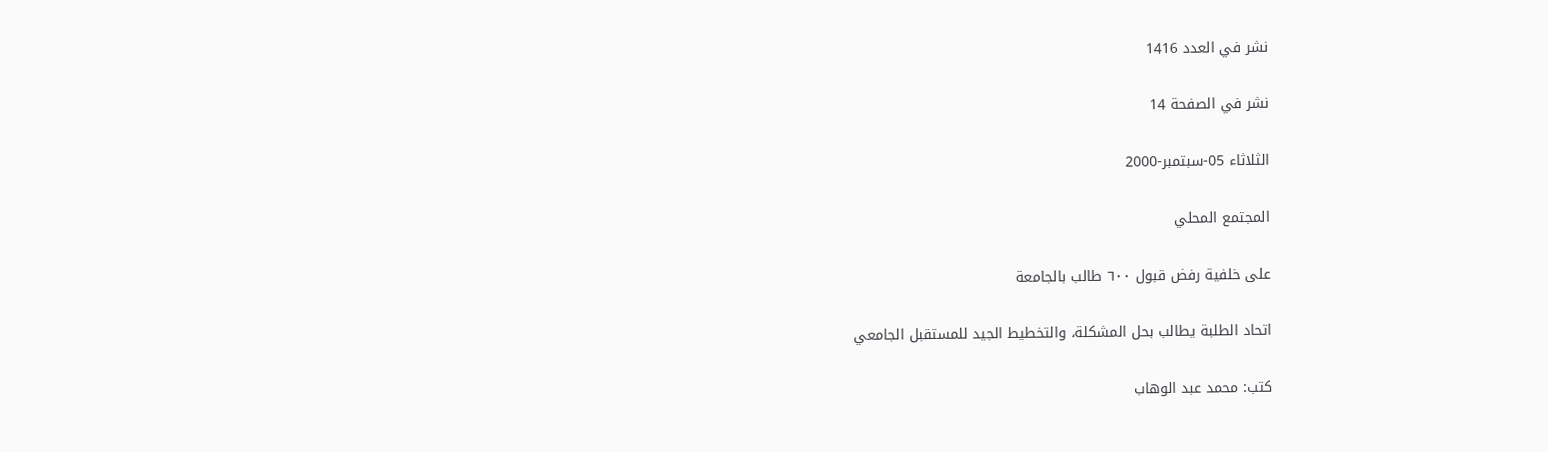نشر في العدد 1416

نشر في الصفحة 14

الثلاثاء 05-سبتمبر-2000

المجتمع المحلي

على خلفية رفض قبول ٦٠٠ طالب بالجامعة

اتحاد الطلبة يطالب بحل المشكلة، والتخطيط الجيد للمستقبل الجامعي

كتب: محمد عبد الوهاب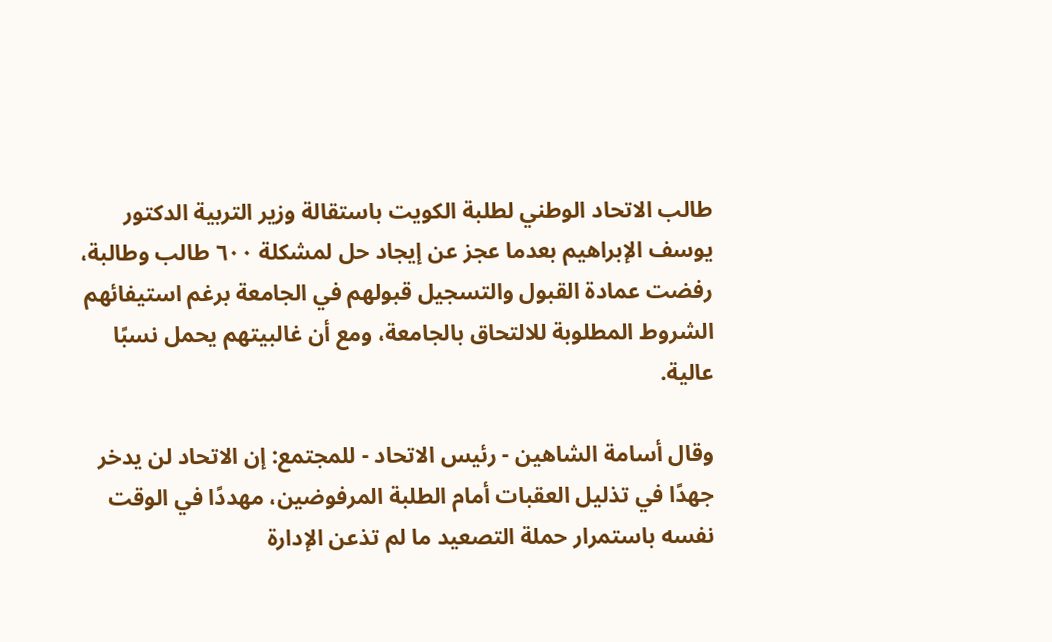طالب الاتحاد الوطني لطلبة الكويت باستقالة وزير التربية الدكتور يوسف الإبراهيم بعدما عجز عن إيجاد حل لمشكلة ٦٠٠ طالب وطالبة، رفضت عمادة القبول والتسجيل قبولهم في الجامعة برغم استيفائهم الشروط المطلوبة للالتحاق بالجامعة، ومع أن غالبيتهم يحمل نسبًا عالية.

وقال أسامة الشاهين - رئيس الاتحاد - للمجتمع: إن الاتحاد لن يدخر جهدًا في تذليل العقبات أمام الطلبة المرفوضين، مهددًا في الوقت نفسه باستمرار حملة التصعيد ما لم تذعن الإدارة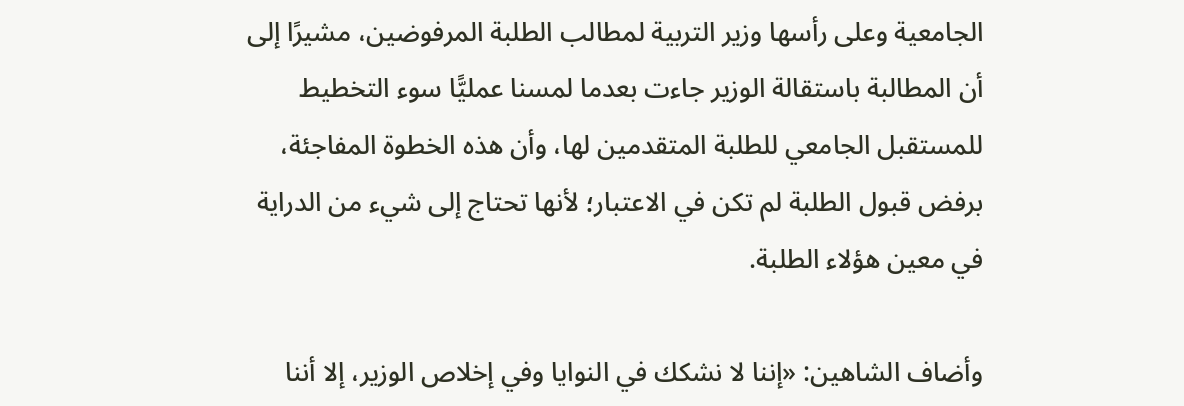الجامعية وعلى رأسها وزير التربية لمطالب الطلبة المرفوضين، مشيرًا إلى أن المطالبة باستقالة الوزير جاءت بعدما لمسنا عمليًّا سوء التخطيط للمستقبل الجامعي للطلبة المتقدمين لها، وأن هذه الخطوة المفاجئة، برفض قبول الطلبة لم تكن في الاعتبار؛ لأنها تحتاج إلى شيء من الدراية في معين هؤلاء الطلبة.

وأضاف الشاهين: «إننا لا نشكك في النوايا وفي إخلاص الوزير، إلا أننا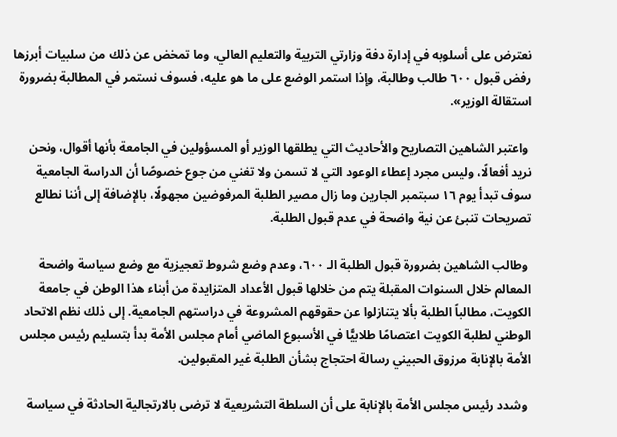نعترض على أسلوبه في إدارة دفة وزارتي التربية والتعليم العالي، وما تمخض عن ذلك من سلبيات أبرزها رفض قبول ٦٠٠ طالب وطالبة، وإذا استمر الوضع على ما هو عليه، فسوف نستمر في المطالبة بضرورة استقالة الوزير».

 واعتبر الشاهين التصاريح والأحاديث التي يطلقها الوزير أو المسؤولين في الجامعة بأنها أقوال، ونحن نريد أفعالًا، وليس مجرد إعطاء الوعود التي لا تسمن ولا تغني من جوع خصوصًا أن الدراسة الجامعية سوف تبدأ يوم ١٦ سبتمبر الجارين وما زال مصير الطلبة المرفوضين مجهولًا، بالإضافة إلى أننا نطالع تصريحات تنبئ عن نية واضحة في عدم قبول الطلبة.

 وطالب الشاهين بضرورة قبول الطلبة الـ ٦٠٠، وعدم وضع شروط تعجيزية مع وضع سياسة واضحة المعالم خلال السنوات المقبلة يتم من خلالها قبول الأعداد المتزايدة من أبناء هذا الوطن في جامعة الكويت، مطالباً الطلبة بألا يتنازلوا عن حقوقهم المشروعة في دراستهم الجامعية. إلى ذلك نظم الاتحاد الوطني لطلبة الكويت اعتصامًا طلابيًّا في الأسبوع الماضي أمام مجلس الأمة بدأ بتسليم رئيس مجلس الأمة بالإنابة مرزوق الحبيني رسالة احتجاج بشأن الطلبة غير المقبولين.

 وشدد رئيس مجلس الأمة بالإنابة على أن السلطة التشريعية لا ترضى بالارتجالية الحادثة في سياسة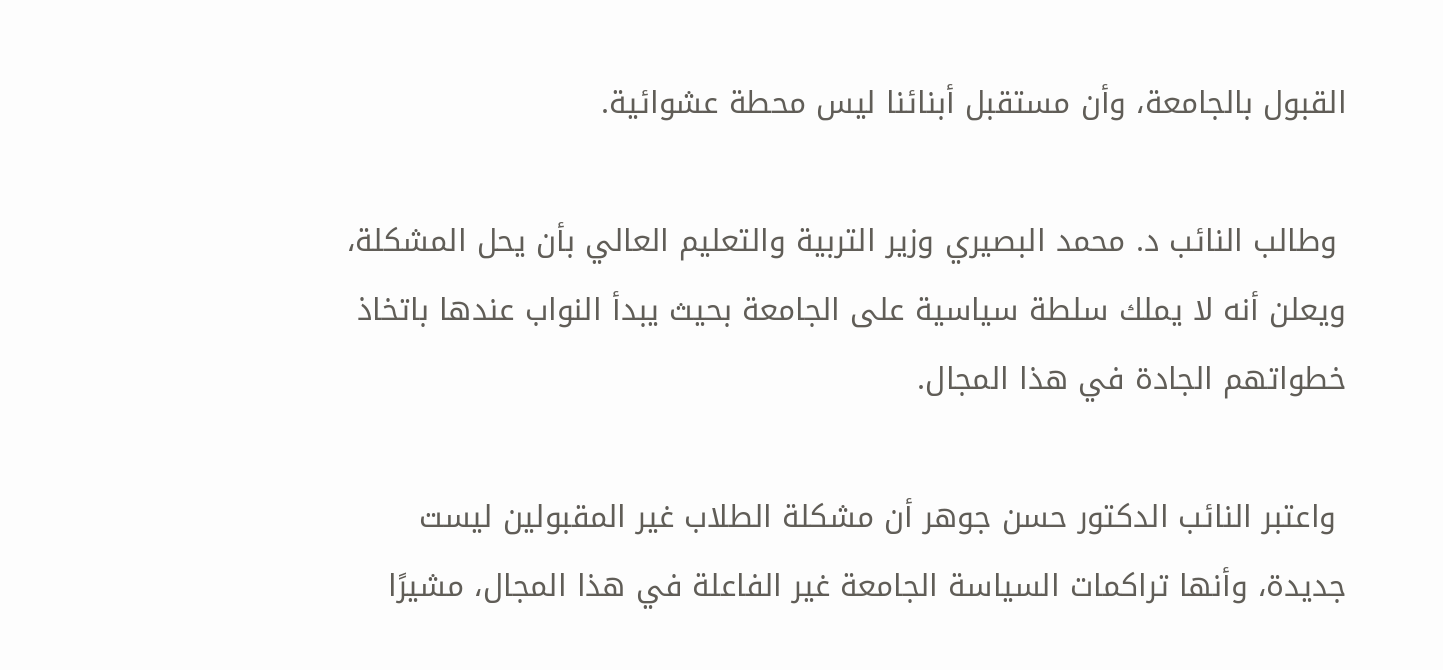القبول بالجامعة، وأن مستقبل أبنائنا ليس محطة عشوائية.

 وطالب النائب د. محمد البصيري وزير التربية والتعليم العالي بأن يحل المشكلة، ويعلن أنه لا يملك سلطة سياسية على الجامعة بحيث يبدأ النواب عندها باتخاذ خطواتهم الجادة في هذا المجال.

 واعتبر النائب الدكتور حسن جوهر أن مشكلة الطلاب غير المقبولين ليست جديدة، وأنها تراكمات السياسة الجامعة غير الفاعلة في هذا المجال، مشيرًا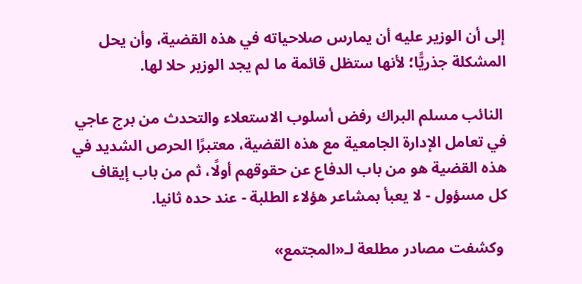إلى أن الوزير عليه أن يمارس صلاحياته في هذه القضية، وأن يحل المشكلة جذريًّا؛ لأنها ستظل قائمة ما لم يجد الوزير حلا لها.

 النائب مسلم البراك رفض أسلوب الاستعلاء والتحدث من برج عاجي في تعامل الإدارة الجامعية مع هذه القضية، معتبرًا الحرص الشديد في هذه القضية هو من باب الدفاع عن حقوقهم أولًا، ثم من باب إيقاف كل مسؤول - لا يعبأ بمشاعر هؤلاء الطلبة - عند حده ثانيا.

 وكشفت مصادر مطلعة لـ«المجتمع»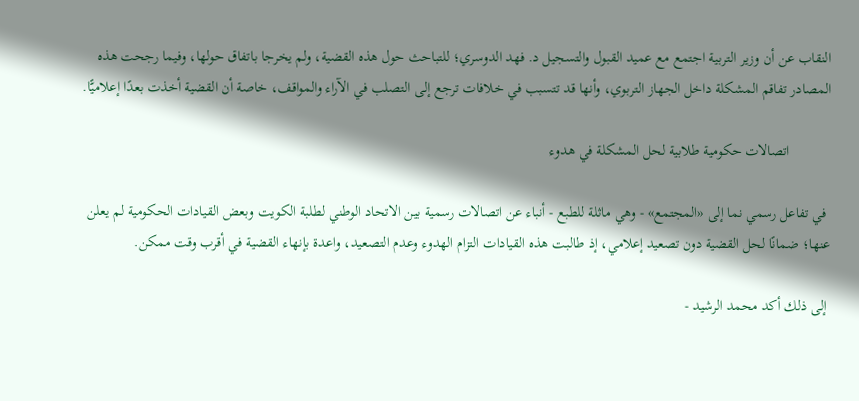النقاب عن أن وزير التربية اجتمع مع عميد القبول والتسجيل د. فهد الدوسري؛ للتباحث حول هذه القضية، ولم يخرجا باتفاق حولها، وفيما رجحت هذه المصادر تفاقم المشكلة داخل الجهاز التربوي، وأنها قد تتسبب في خلافات ترجع إلى التصلب في الآراء والمواقف، خاصة أن القضية أخذت بعدًا إعلاميًّا.

           اتصالات حكومية طلابية لحل المشكلة في هدوء

 في تفاعل رسمي نما إلى «المجتمع» - وهي ماثلة للطبع - أنباء عن اتصالات رسمية بين الاتحاد الوطني لطلبة الكويت وبعض القيادات الحكومية لم يعلن عنها؛ ضمانًا لحل القضية دون تصعيد إعلامي، إذ طالبت هذه القيادات التزام الهدوء وعدم التصعيد، واعدة بإنهاء القضية في أقرب وقت ممكن.

 إلى ذلك أكد محمد الرشيد -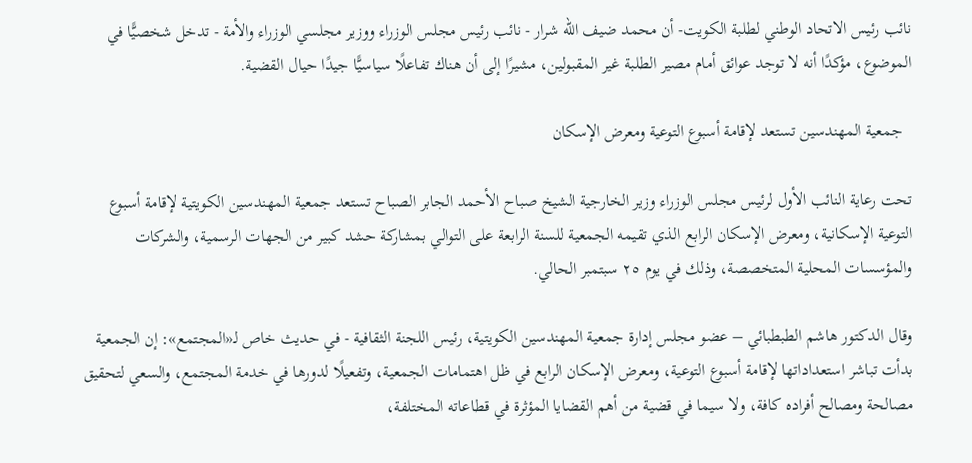نائب رئيس الاتحاد الوطني لطلبة الكويت- أن محمد ضيف الله شرار - نائب رئيس مجلس الوزراء ووزير مجلسي الوزراء والأمة - تدخل شخصيًّا في الموضوع، مؤكدًا أنه لا توجد عوائق أمام مصير الطلبة غير المقبولين، مشيرًا إلى أن هناك تفاعلًا سياسيًّا جيدًا حيال القضية.

  جمعية المهندسين تستعد لإقامة أسبوع التوعية ومعرض الإسكان

تحت رعاية النائب الأول لرئيس مجلس الوزراء وزير الخارجية الشيخ صباح الأحمد الجابر الصباح تستعد جمعية المهندسين الكويتية لإقامة أسبوع التوعية الإسكانية، ومعرض الإسكان الرابع الذي تقيمه الجمعية للسنة الرابعة على التوالي بمشاركة حشد كبير من الجهات الرسمية، والشركات والمؤسسات المحلية المتخصصة، وذلك في يوم ٢٥ سبتمبر الحالي.

وقال الدكتور هاشم الطبطبائي – عضو مجلس إدارة جمعية المهندسين الكويتية، رئيس اللجنة الثقافية - في حديث خاص لـ«المجتمع»: إن الجمعية بدأت تباشر استعداداتها لإقامة أسبوع التوعية، ومعرض الإسكان الرابع في ظل اهتمامات الجمعية، وتفعيلًا لدورها في خدمة المجتمع، والسعي لتحقيق مصالحة ومصالح أفراده كافة، ولا سيما في قضية من أهم القضايا المؤثرة في قطاعاته المختلفة،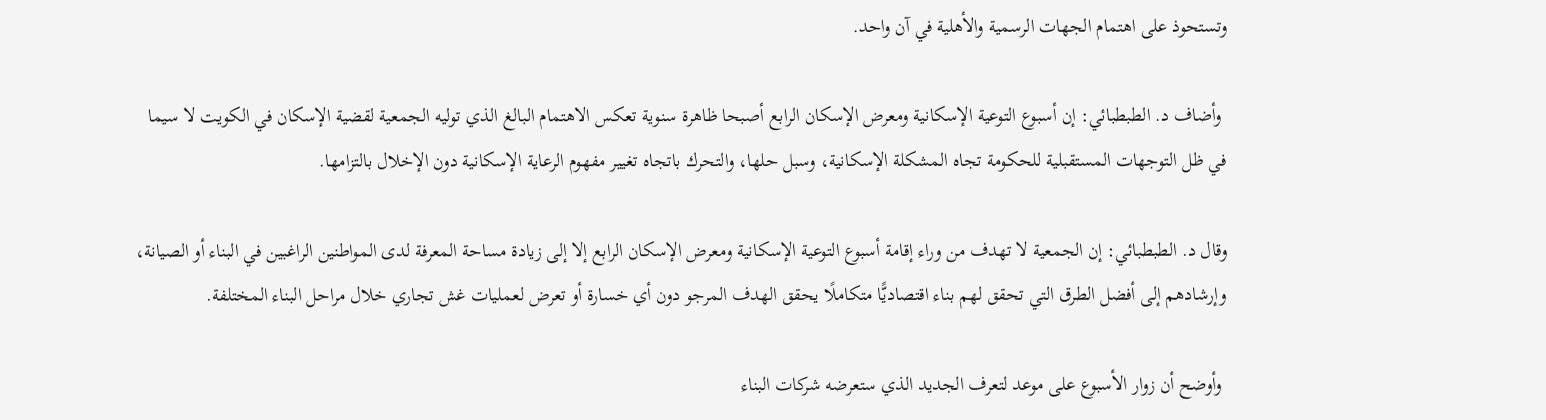وتستحوذ على اهتمام الجهات الرسمية والأهلية في آن واحد.

 وأضاف د. الطبطبائي: إن أسبوع التوعية الإسكانية ومعرض الإسكان الرابع أصبحا ظاهرة سنوية تعكس الاهتمام البالغ الذي توليه الجمعية لقضية الإسكان في الكويت لا سيما في ظل التوجهات المستقبلية للحكومة تجاه المشكلة الإسكانية، وسبل حلها، والتحرك باتجاه تغيير مفهوم الرعاية الإسكانية دون الإخلال بالتزامها.

وقال د. الطبطبائي: إن الجمعية لا تهدف من وراء إقامة أسبوع التوعية الإسكانية ومعرض الإسكان الرابع إلا إلى زيادة مساحة المعرفة لدى المواطنين الراغبين في البناء أو الصيانة، وإرشادهم إلى أفضل الطرق التي تحقق لهم بناء اقتصاديًّا متكاملًا يحقق الهدف المرجو دون أي خسارة أو تعرض لعمليات غش تجاري خلال مراحل البناء المختلفة.

 وأوضح أن زوار الأسبوع على موعد لتعرف الجديد الذي ستعرضه شركات البناء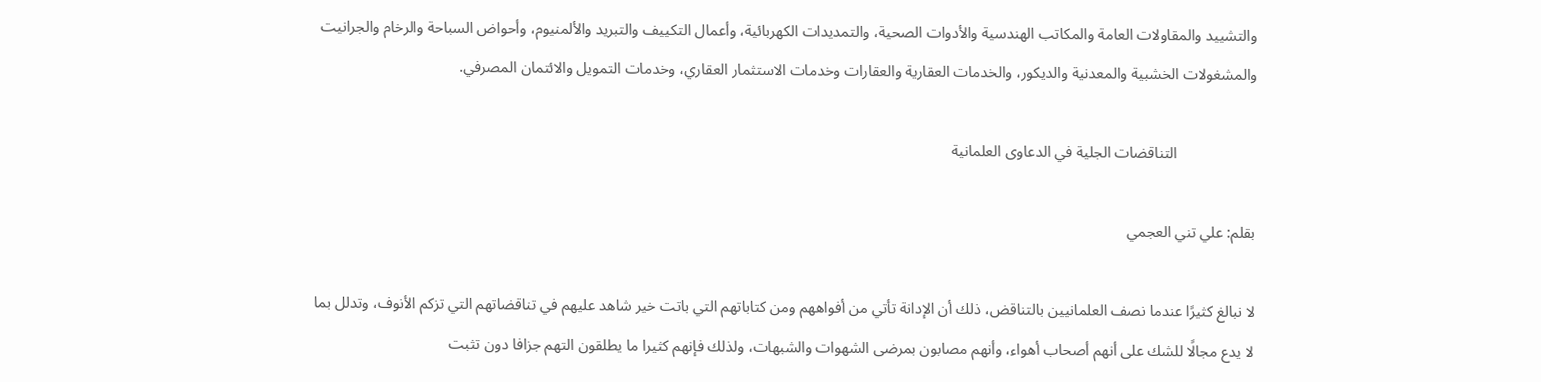والتشييد والمقاولات العامة والمكاتب الهندسية والأدوات الصحية، والتمديدات الكهربائية، وأعمال التكييف والتبريد والألمنيوم، وأحواض السباحة والرخام والجرانيت والمشغولات الخشبية والمعدنية والديكور، والخدمات العقارية والعقارات وخدمات الاستثمار العقاري، وخدمات التمويل والائتمان المصرفي.

                    التناقضات الجلية في الدعاوى العلمانية

بقلم: علي تني العجمي

لا نبالغ كثيرًا عندما نصف العلمانيين بالتناقض، ذلك أن الإدانة تأتي من أفواههم ومن كتاباتهم التي باتت خير شاهد عليهم في تناقضاتهم التي تزكم الأنوف، وتدلل بما لا يدع مجالًا للشك على أنهم أصحاب أهواء، وأنهم مصابون بمرضى الشهوات والشبهات، ولذلك فإنهم كثيرا ما يطلقون التهم جزافا دون تثبت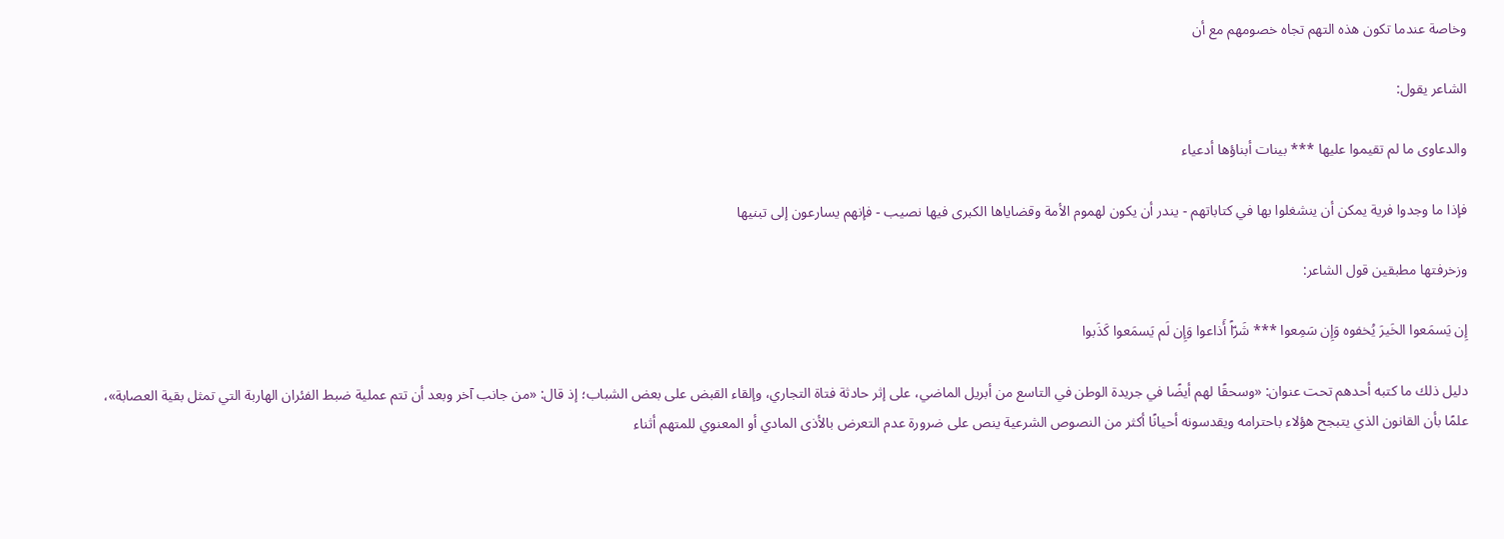وخاصة عندما تكون هذه التهم تجاه خصومهم مع أن

الشاعر يقول:

والدعاوى ما لم تقيموا عليها *** بينات أبناؤها أدعياء

فإذا ما وجدوا فرية يمكن أن ينشغلوا بها في كتاباتهم - يندر أن يكون لهموم الأمة وقضاياها الكبرى فيها نصيب - فإنهم يسارعون إلى تبنيها

وزخرفتها مطبقين قول الشاعر:

إِن يَسمَعوا الخَيرَ يُخفوه وَإِن سَمِعوا *** شَرّاً أَذاعوا وَإِن لَم يَسمَعوا كَذَبوا

دليل ذلك ما كتبه أحدهم تحت عنوان: «وسحقًا لهم أيضًا في جريدة الوطن في التاسع من أبريل الماضي، على إثر حادثة فتاة التجاري، وإلقاء القبض على بعض الشباب؛ إذ قال: «من جانب آخر وبعد أن تتم عملية ضبط الفئران الهاربة التي تمثل بقية العصابة»، علمًا بأن القانون الذي يتبجح هؤلاء باحترامه ويقدسونه أحيانًا أكثر من النصوص الشرعية ينص على ضرورة عدم التعرض بالأذى المادي أو المعنوي للمتهم أثناء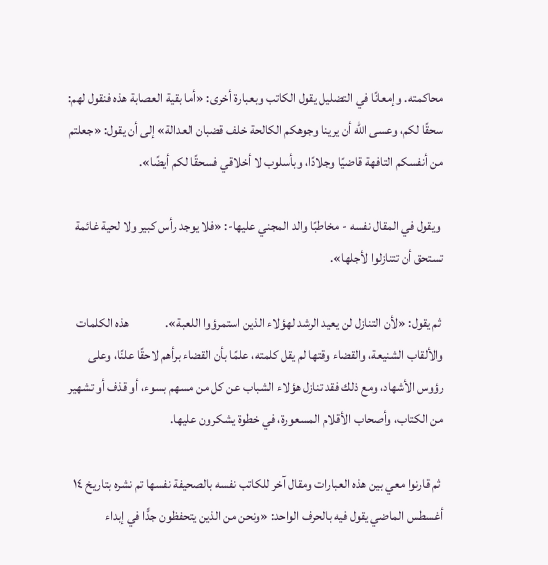محاكمته. وإمعانًا في التضليل يقول الكاتب وبعبارة أخرى: «أما بقية العصابة هذه فنقول لهم: سحقًا لكم، وعسى الله أن يرينا وجوهكم الكالحة خلف قضبان العدالة» إلى أن يقول: «جعلتم من أنفسكم التافهة قاضيًا وجلادًا، وبأسلوب لا أخلاقي فسحقًا لكم أيضًا».

 ويقول في المقال نفسه - مخاطبًا والد المجني عليها-: «فلا يوجد رأس كبير ولا لحية غائمة تستحق أن تتنازلوا لأجلها».

 ثم يقول: «لأن التنازل لن يعيد الرشد لهؤلاء الذين استمرؤوا اللعبة».              هذه الكلمات والألقاب الشنيعة، والقضاء وقتها لم يقل كلمته، علمًا بأن القضاء برأهم لاحقًا علنًا، وعلى رؤوس الأشهاد، ومع ذلك فقد تنازل هؤلاء الشباب عن كل من مسهم بسوء، أو قذف أو تشهير من الكتاب، وأصحاب الأقلام المسعورة، في خطوة يشكرون عليها.

 ثم قارنوا معي بين هذه العبارات ومقال آخر للكاتب نفسه بالصحيفة نفسها تم نشره بتاريخ ١٤ أغسطس الماضي يقول فيه بالحرف الواحد: «ونحن من الذين يتحفظون جدًّا في إبداء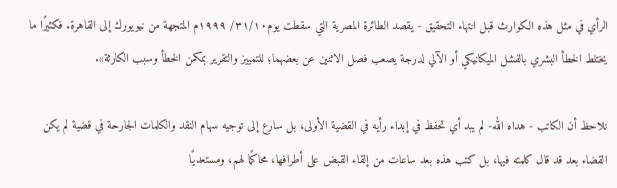الرأي في مثل هذه الكوارث قبل انتهاء التحقيق - يقصد الطائرة المصرية التي سقطت يوم٣١/١٠/ ١٩٩٩م المتجهة من نيويورك إلى القاهرة. فكثيرًا ما يختلط الخطأ البشري بالفشل الميكانيكي أو الآلي لدرجة يصعب فصل الاثنين عن بعضهما؛ للتمييز والتقرير بمكمن الخطأ وسبب الكارثة».

نلاحظ أن الكاتب - هداه الله- لم يبد أي تحفظ في إبداء رأيه في القضية الأولى، بل سارع إلى توجيه سهام النقد والكلمات الجارحة في قضية لم يكن القضاء بعد قد قال كلمته فيها، بل كتب هذه بعد ساعات من إلقاء القبض على أطرافها، محاكمًا لهم، ومستعديًا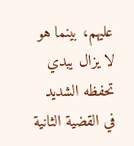عليهم، بينما هو لا يزال يبدي تحفظه الشديد في القضية الثانية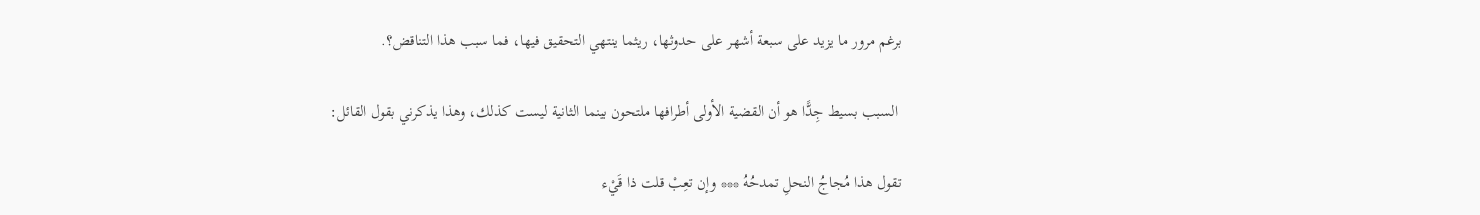برغم مرور ما يزيد على سبعة أشهر على حدوثها، ريثما ينتهي التحقيق فيها، فما سبب هذا التناقض؟.

 السبب بسيط جِدًّا هو أن القضية الأولى أطرافها ملتحون بينما الثانية ليست كذلك، وهذا يذكرني بقول القائل:

تقول هذا مُجاجُ النحلِ تمدحُهُ *** وإن تعِبْ قلت ذا قَيْء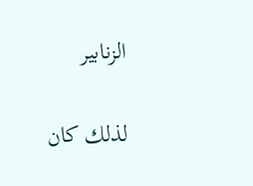الزنابير

لذلك كان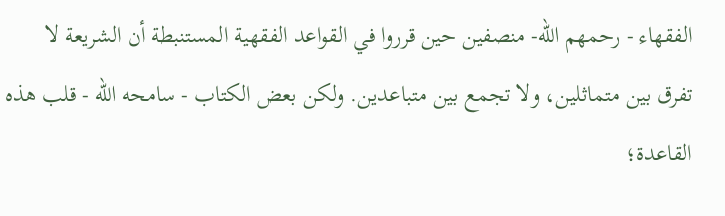الفقهاء - رحمهم الله- منصفين حين قرروا في القواعد الفقهية المستنبطة أن الشريعة لا تفرق بين متماثلين، ولا تجمع بين متباعدين. ولكن بعض الكتاب - سامحه الله - قلب هذه القاعدة؛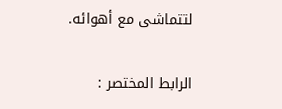لتتماشى مع أهوائه.

الرابط المختصر :